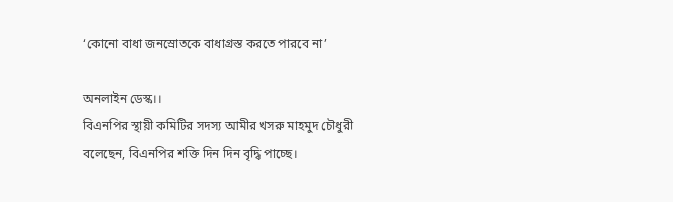‘কোনো বাধা জনস্রোতকে বাধাগ্রস্ত করতে পারবে না’

অনলাইন ডেস্ক।।
বিএনপির স্থায়ী কমিটির সদস্য আমীর খসরু মাহমুদ চৌধুরী বলেছেন, বিএনপির শক্তি দিন দিন বৃদ্ধি পাচ্ছে।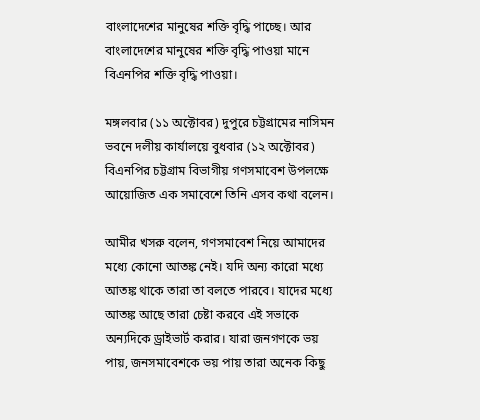বাংলাদেশের মানুষের শক্তি বৃদ্ধি পাচ্ছে। আর বাংলাদেশের মানুষের শক্তি বৃদ্ধি পাওয়া মানে বিএনপির শক্তি বৃদ্ধি পাওয়া।

মঙ্গলবার (১১ অক্টোবর) দুপুরে চট্টগ্রামের নাসিমন ভবনে দলীয় কার্যালয়ে বুধবার (১২ অক্টোবর) বিএনপির চট্টগ্রাম বিভাগীয় গণসমাবেশ উপলক্ষে আয়োজিত এক সমাবেশে তিনি এসব কথা বলেন।

আমীর খসরু বলেন, গণসমাবেশ নিয়ে আমাদের মধ্যে কোনো আতঙ্ক নেই। যদি অন্য কারো মধ্যে আতঙ্ক থাকে তারা তা বলতে পারবে। যাদের মধ্যে আতঙ্ক আছে তারা চেষ্টা করবে এই সভাকে অন্যদিকে ড্রাইভার্ট করার। যারা জনগণকে ভয় পায়, জনসমাবেশকে ভয় পায় তারা অনেক কিছু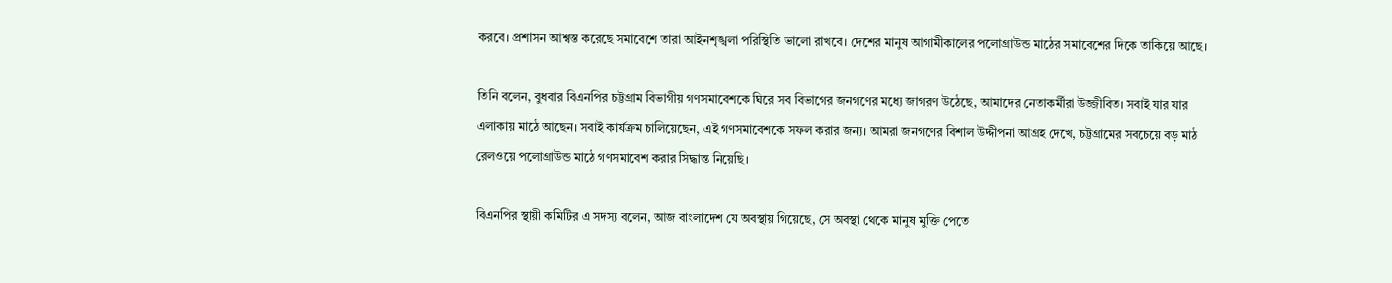করবে। প্রশাসন আশ্বস্ত করেছে সমাবেশে তারা আইনশৃঙ্খলা পরিস্থিতি ভালো রাখবে। দেশের মানুষ আগামীকালের পলোগ্রাউন্ড মাঠের সমাবেশের দিকে তাকিয়ে আছে।

তিনি বলেন, বুধবার বিএনপির চট্টগ্রাম বিভাগীয় গণসমাবেশকে ঘিরে সব বিভাগের জনগণের মধ্যে জাগরণ উঠেছে, আমাদের নেতাকর্মীরা উজ্জীবিত। সবাই যার যার এলাকায় মাঠে আছেন। সবাই কার্যক্রম চালিয়েছেন, এই গণসমাবেশকে সফল করার জন্য। আমরা জনগণের বিশাল উদ্দীপনা আগ্রহ দেখে, চট্টগ্রামের সবচেয়ে বড় মাঠ রেলওয়ে পলোগ্রাউন্ড মাঠে গণসমাবেশ করার সিদ্ধান্ত নিয়েছি।

বিএনপির স্থায়ী কমিটির এ সদস্য বলেন, আজ বাংলাদেশ যে অবস্থায় গিয়েছে, সে অবস্থা থেকে মানুষ মুক্তি পেতে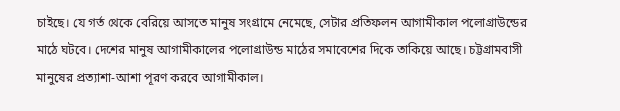চাইছে। যে গর্ত থেকে বেরিয়ে আসতে মানুষ সংগ্রামে নেমেছে, সেটার প্রতিফলন আগামীকাল পলোগ্রাউন্ডের মাঠে ঘটবে। দেশের মানুষ আগামীকালের পলোগ্রাউন্ড মাঠের সমাবেশের দিকে তাকিয়ে আছে। চট্টগ্রামবাসী মানুষের প্রত্যাশা-আশা পূরণ করবে আগামীকাল।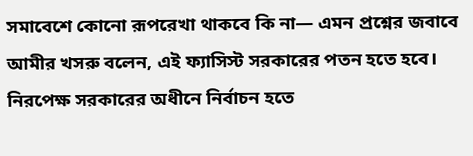সমাবেশে কোনো রূপরেখা থাকবে কি না— এমন প্রশ্নের জবাবে আমীর খসরু বলেন, এই ফ্যাসিস্ট সরকারের পতন হতে হবে। নিরপেক্ষ সরকারের অধীনে নির্বাচন হতে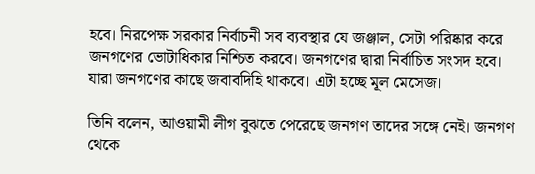হবে। নিরপেক্ষ সরকার নির্বাচনী সব ব্যবস্থার যে জঞ্জাল, সেটা পরিষ্কার করে জনগণের ভোটাধিকার নিশ্চিত করবে। জনগণের দ্বারা নির্বাচিত সংসদ হবে। যারা জনগণের কাছে জবাবদিহি থাকবে। এটা হচ্ছে মূল মেসেজ।

তিনি বলেন, আওয়ামী লীগ বুঝতে পেরেছে জনগণ তাদের সঙ্গে নেই। জনগণ থেকে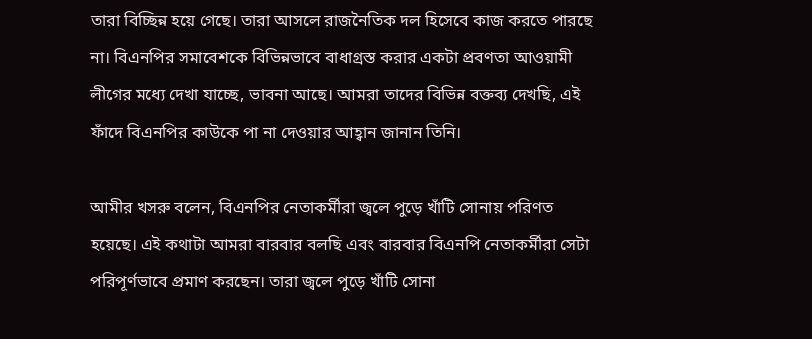তারা বিচ্ছিন্ন হয়ে গেছে। তারা আসলে রাজনৈতিক দল হিসেবে কাজ করতে পারছে না। বিএনপির সমাবেশকে বিভিন্নভাবে বাধাগ্রস্ত করার একটা প্রবণতা আওয়ামী লীগের মধ্যে দেখা যাচ্ছে, ভাবনা আছে। আমরা তাদের বিভিন্ন বক্তব্য দেখছি, এই ফাঁদে বিএনপির কাউকে পা না দেওয়ার আহ্বান জানান তিনি।

আমীর খসরু বলেন, বিএনপির নেতাকর্মীরা জ্বলে পুড়ে খাঁটি সোনায় পরিণত হয়েছে। এই কথাটা আমরা বারবার বলছি এবং বারবার বিএনপি নেতাকর্মীরা সেটা পরিপূর্ণভাবে প্রমাণ করছেন। তারা জ্বলে পুড়ে খাঁটি সোনা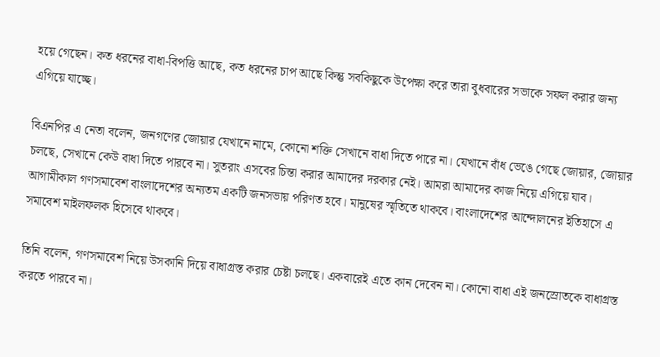হয়ে গেছেন। কত ধরনের বাধা-বিপত্তি আছে, কত ধরনের চাপ আছে কিন্তু সবকিছুকে উপেক্ষা করে তারা বুধবারের সভাকে সফল করার জন্য এগিয়ে যাচ্ছে।

বিএনপির এ নেতা বলেন, জনগণের জোয়ার যেখানে নামে, কোনো শক্তি সেখানে বাধা দিতে পারে না। যেখানে বাঁধ ভেঙে গেছে জোয়ার, জোয়ার চলছে, সেখানে কেউ বাধা দিতে পারবে না। সুতরাং এসবের চিন্তা করার আমাদের দরকার নেই। আমরা আমাদের কাজ নিয়ে এগিয়ে যাব। আগামীকাল গণসমাবেশ বাংলাদেশের অন্যতম একটি জনসভায় পরিণত হবে। মানুষের স্মৃতিতে থাকবে। বাংলাদেশের আন্দোলনের ইতিহাসে এ সমাবেশ মাইলফলক হিসেবে থাকবে।

তিনি বলেন, গণসমাবেশ নিয়ে উসকানি দিয়ে বাধাগ্রস্ত করার চেষ্টা চলছে। একবারেই এতে কান দেবেন না। কোনো বাধা এই জনস্রোতকে বাধাগ্রস্ত করতে পারবে না।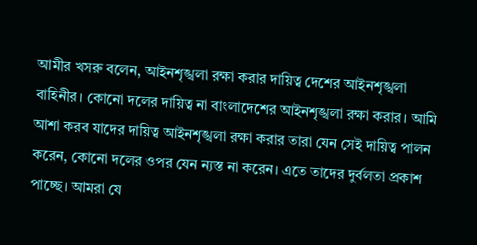আমীর খসরু বলেন, আইনশৃঙ্খলা রক্ষা করার দায়িত্ব দেশের আইনশৃঙ্খলা বাহিনীর। কোনো দলের দায়িত্ব না বাংলাদেশের আইনশৃঙ্খলা রক্ষা করার। আমি আশা করব যাদের দায়িত্ব আইনশৃঙ্খলা রক্ষা করার তারা যেন সেই দায়িত্ব পালন করেন, কোনো দলের ওপর যেন ন্যস্ত না করেন। এতে তাদের দুর্বলতা প্রকাশ পাচ্ছে। আমরা যে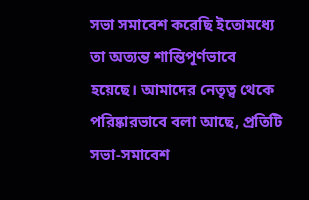সভা সমাবেশ করেছি ইতোমধ্যে তা অত্যন্ত শান্তিপূর্ণভাবে হয়েছে। আমাদের নেতৃত্ব থেকে পরিষ্কারভাবে বলা আছে, প্রতিটি সভা-সমাবেশ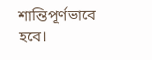শান্তিপূর্ণভাবে হবে।